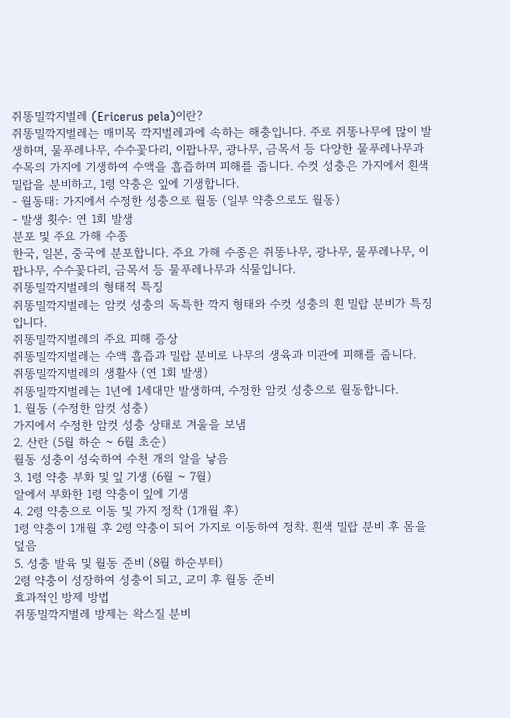쥐똥밀깍지벌레 (Ericerus pela)이란?
쥐똥밀깍지벌레는 매미목 깍지벌레과에 속하는 해충입니다. 주로 쥐똥나무에 많이 발생하며, 물푸레나무, 수수꽃다리, 이팝나무, 광나무, 금목서 등 다양한 물푸레나무과 수목의 가지에 기생하여 수액을 흡즙하며 피해를 줍니다. 수컷 성충은 가지에서 흰색 밀랍을 분비하고, 1령 약충은 잎에 기생합니다.
- 월동태: 가지에서 수정한 성충으로 월동 (일부 약충으로도 월동)
- 발생 횟수: 연 1회 발생
분포 및 주요 가해 수종
한국, 일본, 중국에 분포합니다. 주요 가해 수종은 쥐똥나무, 광나무, 물푸레나무, 이팝나무, 수수꽃다리, 금목서 등 물푸레나무과 식물입니다.
쥐똥밀깍지벌레의 형태적 특징
쥐똥밀깍지벌레는 암컷 성충의 독특한 깍지 형태와 수컷 성충의 흰 밀랍 분비가 특징입니다.
쥐똥밀깍지벌레의 주요 피해 증상
쥐똥밀깍지벌레는 수액 흡즙과 밀랍 분비로 나무의 생육과 미관에 피해를 줍니다.
쥐똥밀깍지벌레의 생활사 (연 1회 발생)
쥐똥밀깍지벌레는 1년에 1세대만 발생하며, 수정한 암컷 성충으로 월동합니다.
1. 월동 (수정한 암컷 성충)
가지에서 수정한 암컷 성충 상태로 겨울을 보냄
2. 산란 (5월 하순 ~ 6월 초순)
월동 성충이 성숙하여 수천 개의 알을 낳음
3. 1령 약충 부화 및 잎 기생 (6월 ~ 7월)
알에서 부화한 1령 약충이 잎에 기생
4. 2령 약충으로 이동 및 가지 정착 (1개월 후)
1령 약충이 1개월 후 2령 약충이 되어 가지로 이동하여 정착. 흰색 밀랍 분비 후 몸을 덮음
5. 성충 발육 및 월동 준비 (8월 하순부터)
2령 약충이 성장하여 성충이 되고, 교미 후 월동 준비
효과적인 방제 방법
쥐똥밀깍지벌레 방제는 왁스질 분비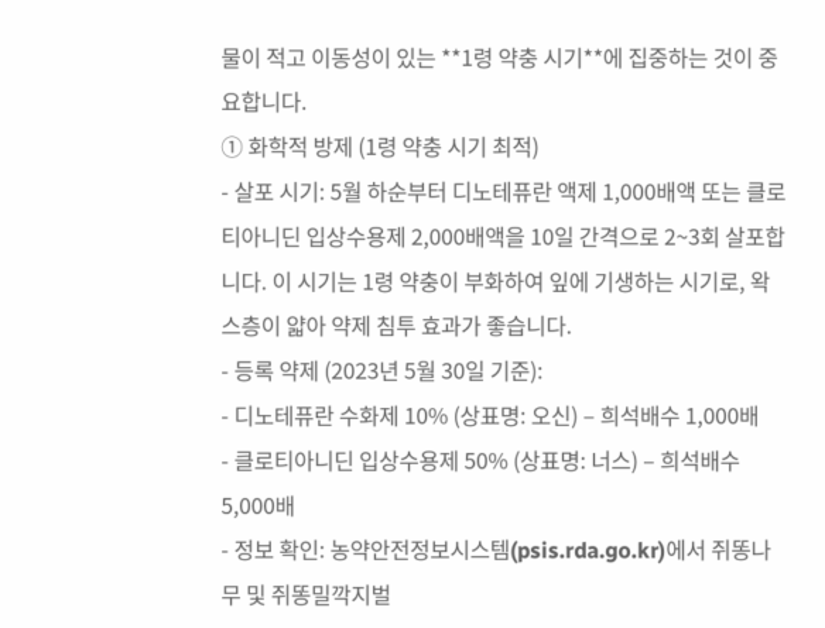물이 적고 이동성이 있는 **1령 약충 시기**에 집중하는 것이 중요합니다.
① 화학적 방제 (1령 약충 시기 최적)
- 살포 시기: 5월 하순부터 디노테퓨란 액제 1,000배액 또는 클로티아니딘 입상수용제 2,000배액을 10일 간격으로 2~3회 살포합니다. 이 시기는 1령 약충이 부화하여 잎에 기생하는 시기로, 왁스층이 얇아 약제 침투 효과가 좋습니다.
- 등록 약제 (2023년 5월 30일 기준):
- 디노테퓨란 수화제 10% (상표명: 오신) – 희석배수 1,000배
- 클로티아니딘 입상수용제 50% (상표명: 너스) – 희석배수 5,000배
- 정보 확인: 농약안전정보시스템(psis.rda.go.kr)에서 쥐똥나무 및 쥐똥밀깍지벌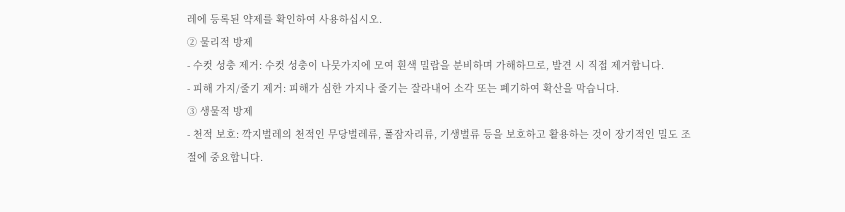레에 등록된 약제를 확인하여 사용하십시오.
② 물리적 방제
- 수컷 성충 제거: 수컷 성충이 나뭇가지에 모여 흰색 밀랍을 분비하며 가해하므로, 발견 시 직접 제거합니다.
- 피해 가지/줄기 제거: 피해가 심한 가지나 줄기는 잘라내어 소각 또는 폐기하여 확산을 막습니다.
③ 생물적 방제
- 천적 보호: 깍지벌레의 천적인 무당벌레류, 풀잠자리류, 기생벌류 등을 보호하고 활용하는 것이 장기적인 밀도 조절에 중요합니다.